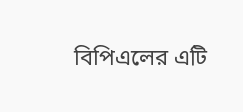বিপিএলের এটি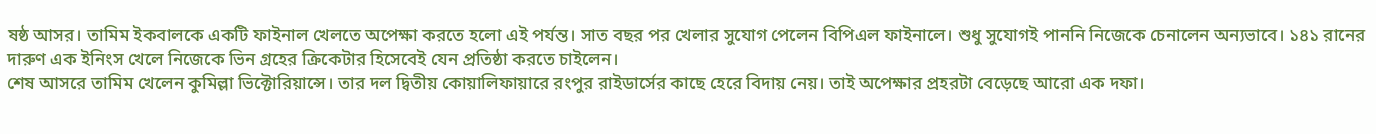ষষ্ঠ আসর। তামিম ইকবালকে একটি ফাইনাল খেলতে অপেক্ষা করতে হলো এই পর্যন্ত। সাত বছর পর খেলার সুযোগ পেলেন বিপিএল ফাইনালে। শুধু সুযোগই পাননি নিজেকে চেনালেন অন্যভাবে। ১৪১ রানের দারুণ এক ইনিংস খেলে নিজেকে ভিন গ্রহের ক্রিকেটার হিসেবেই যেন প্রতিষ্ঠা করতে চাইলেন।
শেষ আসরে তামিম খেলেন কুমিল্লা ভিক্টোরিয়ান্সে। তার দল দ্বিতীয় কোয়ালিফায়ারে রংপুর রাইডার্সের কাছে হেরে বিদায় নেয়। তাই অপেক্ষার প্রহরটা বেড়েছে আরো এক দফা।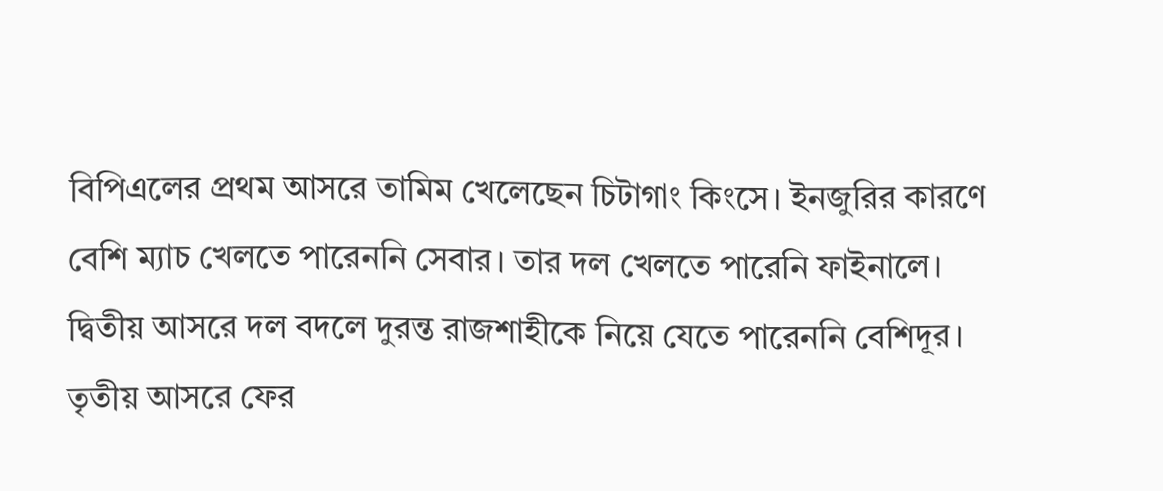বিপিএলের প্রথম আসরে তামিম খেলেছেন চিটাগাং কিংসে। ইনজুরির কারণে বেশি ম্যাচ খেলতে পারেননি সেবার। তার দল খেলতে পারেনি ফাইনালে। দ্বিতীয় আসরে দল বদলে দুরন্ত রাজশাহীকে নিয়ে যেতে পারেননি বেশিদূর। তৃতীয় আসরে ফের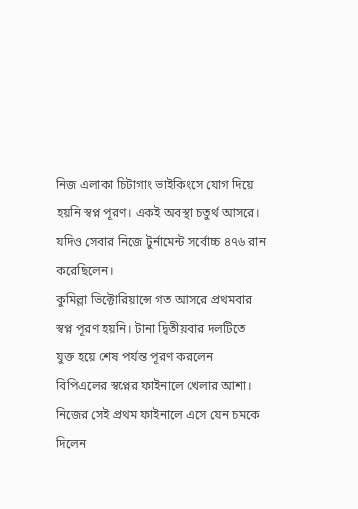নিজ এলাকা চিটাগাং ভাইকিংসে যোগ দিয়ে হয়নি স্বপ্ন পূরণ। একই অবস্থা চতুর্থ আসরে। যদিও সেবার নিজে টুর্নামেন্ট সর্বোচ্চ ৪৭৬ রান করেছিলেন।
কুমিল্লা ভিক্টোরিয়ান্সে গত আসরে প্রথমবার স্বপ্ন পূরণ হয়নি। টানা দ্বিতীয়বার দলটিতে যুক্ত হয়ে শেষ পর্যন্ত পূরণ করলেন বিপিএলের স্বপ্নের ফাইনালে খেলার আশা।
নিজের সেই প্রথম ফাইনালে এসে যেন চমকে দিলেন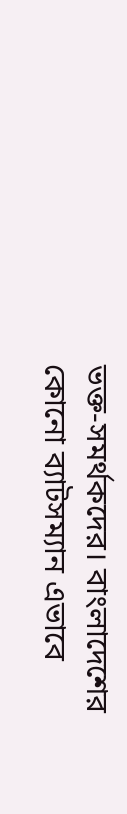ভক্ত-সমর্থকদের। বাংলাদেশের কোনো ব্যাটসম্যান এভাবে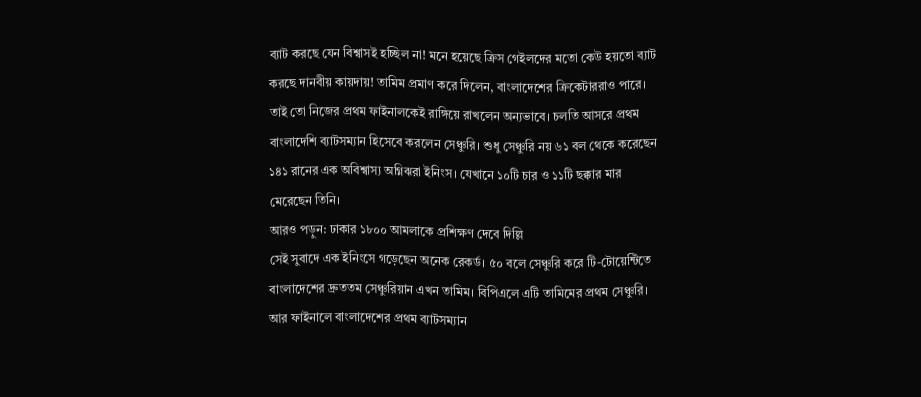ব্যাট করছে যেন বিশ্বাসই হচ্ছিল না! মনে হয়েছে ক্রিস গেইলদের মতো কেউ হয়তো ব্যাট করছে দানবীয় কায়দায়! তামিম প্রমাণ করে দিলেন, বাংলাদেশের ক্রিকেটাররাও পারে।
তাই তো নিজের প্রথম ফাইনালকেই রাঙ্গিয়ে রাখলেন অন্যভাবে। চলতি আসরে প্রথম বাংলাদেশি ব্যাটসম্যান হিসেবে করলেন সেঞ্চুরি। শুধু সেঞ্চুরি নয় ৬১ বল থেকে করেছেন ১৪১ রানের এক অবিশ্বাস্য অগ্নিঝরা ইনিংস। যেখানে ১০টি চার ও ১১টি ছক্কার মার মেরেছেন তিনি।
আরও পড়ুন: ঢাকার ১৮০০ আমলাকে প্রশিক্ষণ দেবে দিল্লি
সেই সুবাদে এক ইনিংসে গড়েছেন অনেক রেকর্ড। ৫০ বলে সেঞ্চুরি করে টি-টোয়েন্টিতে বাংলাদেশের দ্রুততম সেঞ্চুরিয়ান এখন তামিম। বিপিএলে এটি তামিমের প্রথম সেঞ্চুরি। আর ফাইনালে বাংলাদেশের প্রথম ব্যাটসম্যান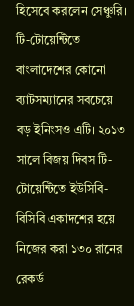হিসেবে করলেন সেঞ্চুরি।
টি-টোয়েন্টিতে বাংলাদেশের কোনো ব্যাটসম্যানের সবচেয়ে বড় ইনিংসও এটি। ২০১৩ সালে বিজয় দিবস টি-টোয়েন্টিতে ইউসিবি-বিসিবি একাদশের হয়ে নিজের করা ১৩০ রানের রেকর্ড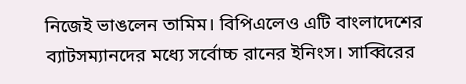নিজেই ভাঙলেন তামিম। বিপিএলেও এটি বাংলাদেশের ব্যাটসম্যানদের মধ্যে সর্বোচ্চ রানের ইনিংস। সাব্বিরের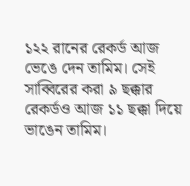১২২ রানের রেকর্ড আজ ভেঙে দেন তামিম। সেই সাব্বিরের করা ৯ ছক্কার রেকর্ডও আজ ১১ ছক্কা দিয়ে ভাঙেন তামিম।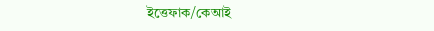ইত্তেফাক/কেআই